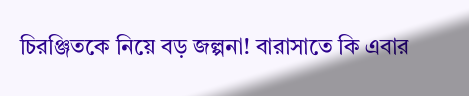চিরঞ্জিতকে নিয়ে বড় জল্পনা! বারাসাতে কি এবার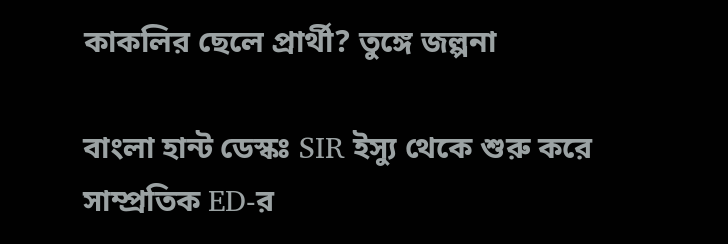কাকলির ছেলে প্রার্থী? তুঙ্গে জল্পনা

বাংলা হান্ট ডেস্কঃ SIR ইস্যু থেকে শুরু করে সাম্প্রতিক ED-র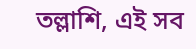তল্লাশি, এই সব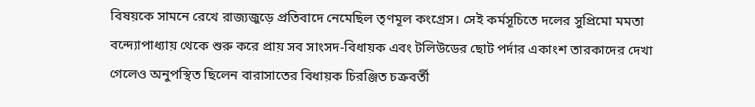বিষয়কে সামনে রেখে রাজ্যজুড়ে প্রতিবাদে নেমেছিল তৃণমূল কংগ্রেস। সেই কর্মসূচিতে দলের সুপ্রিমো মমতা বন্দ্যোপাধ্যায় থেকে শুরু করে প্রায় সব সাংসদ-বিধায়ক এবং টলিউডের ছোট পর্দার একাংশ তারকাদের দেখা গেলেও অনুপস্থিত ছিলেন বারাসাতের বিধায়ক চিরঞ্জিত চক্রবর্তী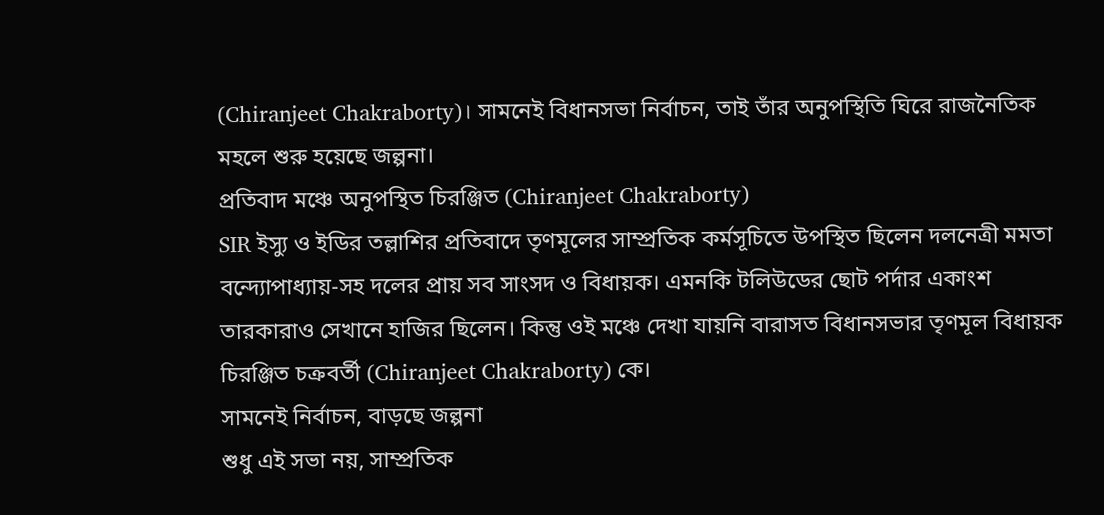(Chiranjeet Chakraborty)। সামনেই বিধানসভা নির্বাচন, তাই তাঁর অনুপস্থিতি ঘিরে রাজনৈতিক মহলে শুরু হয়েছে জল্পনা।
প্রতিবাদ মঞ্চে অনুপস্থিত চিরঞ্জিত (Chiranjeet Chakraborty)
SIR ইস্যু ও ইডির তল্লাশির প্রতিবাদে তৃণমূলের সাম্প্রতিক কর্মসূচিতে উপস্থিত ছিলেন দলনেত্রী মমতা বন্দ্যোপাধ্যায়-সহ দলের প্রায় সব সাংসদ ও বিধায়ক। এমনকি টলিউডের ছোট পর্দার একাংশ তারকারাও সেখানে হাজির ছিলেন। কিন্তু ওই মঞ্চে দেখা যায়নি বারাসত বিধানসভার তৃণমূল বিধায়ক চিরঞ্জিত চক্রবর্তী (Chiranjeet Chakraborty) কে।
সামনেই নির্বাচন, বাড়ছে জল্পনা
শুধু এই সভা নয়, সাম্প্রতিক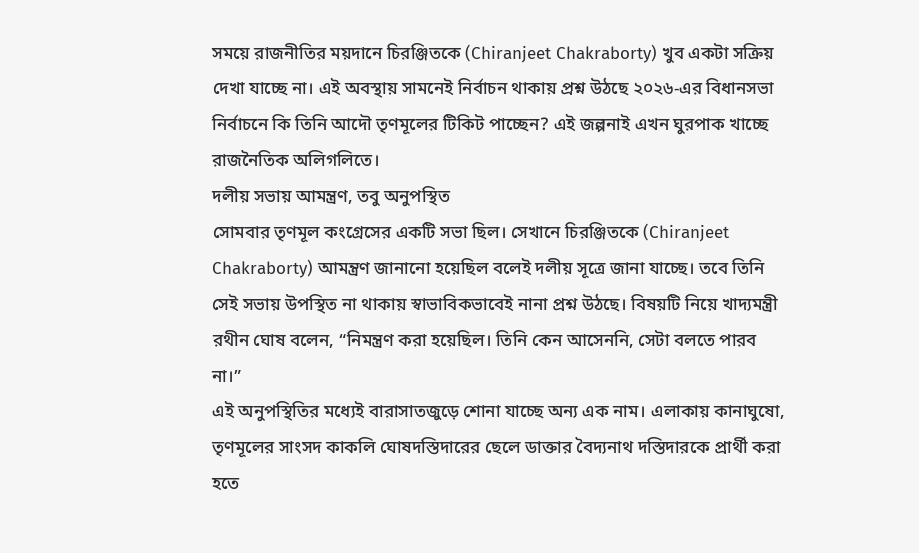সময়ে রাজনীতির ময়দানে চিরঞ্জিতকে (Chiranjeet Chakraborty) খুব একটা সক্রিয় দেখা যাচ্ছে না। এই অবস্থায় সামনেই নির্বাচন থাকায় প্রশ্ন উঠছে ২০২৬-এর বিধানসভা নির্বাচনে কি তিনি আদৌ তৃণমূলের টিকিট পাচ্ছেন? এই জল্পনাই এখন ঘুরপাক খাচ্ছে রাজনৈতিক অলিগলিতে।
দলীয় সভায় আমন্ত্রণ, তবু অনুপস্থিত
সোমবার তৃণমূল কংগ্রেসের একটি সভা ছিল। সেখানে চিরঞ্জিতকে (Chiranjeet Chakraborty) আমন্ত্রণ জানানো হয়েছিল বলেই দলীয় সূত্রে জানা যাচ্ছে। তবে তিনি সেই সভায় উপস্থিত না থাকায় স্বাভাবিকভাবেই নানা প্রশ্ন উঠছে। বিষয়টি নিয়ে খাদ্যমন্ত্রী রথীন ঘোষ বলেন, “নিমন্ত্রণ করা হয়েছিল। তিনি কেন আসেননি, সেটা বলতে পারব না।”
এই অনুপস্থিতির মধ্যেই বারাসাতজুড়ে শোনা যাচ্ছে অন্য এক নাম। এলাকায় কানাঘুষো, তৃণমূলের সাংসদ কাকলি ঘোষদস্তিদারের ছেলে ডাক্তার বৈদ্যনাথ দস্তিদারকে প্রার্থী করা হতে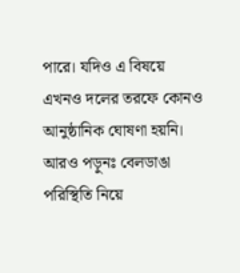পারে। যদিও এ বিষয়ে এখনও দলের তরফে কোনও আনুষ্ঠানিক ঘোষণা হয়নি।
আরও পড়ুনঃ বেলডাঙা পরিস্থিতি নিয়ে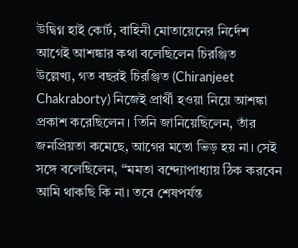উদ্বিগ্ন হাই কোর্ট, বাহিনী মোতায়েনের নির্দেশ
আগেই আশঙ্কার কথা বলেছিলেন চিরঞ্জিত
উল্লেখ্য, গত বছরই চিরঞ্জিত (Chiranjeet Chakraborty) নিজেই প্রার্থী হওয়া নিয়ে আশঙ্কা প্রকাশ করেছিলেন। তিনি জানিয়েছিলেন, তাঁর জনপ্রিয়তা কমেছে, আগের মতো ভিড় হয় না। সেই সঙ্গে বলেছিলেন, “মমতা বন্দ্যোপাধ্যায় ঠিক করবেন আমি থাকছি কি না। তবে শেষপর্যন্ত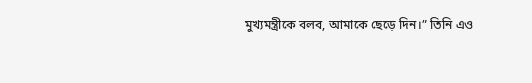মুখ্যমন্ত্রীকে বলব, আমাকে ছেড়ে দিন।” তিনি এও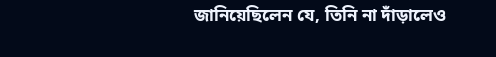জানিয়েছিলেন যে, তিনি না দাঁড়ালেও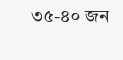৩৫-৪০ জন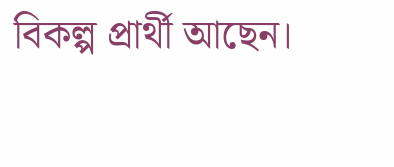বিকল্প প্রার্থী আছেন।